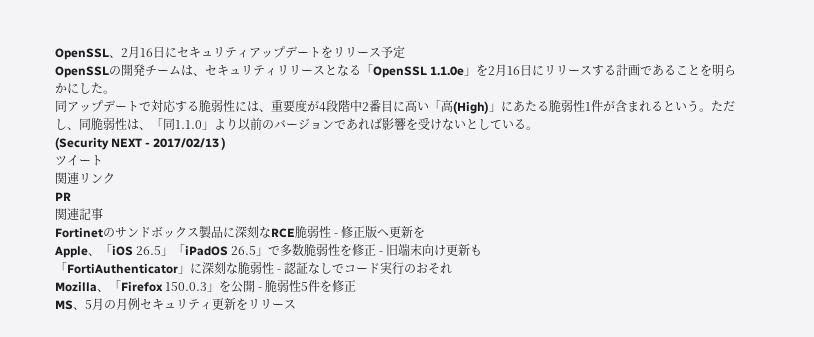OpenSSL、2月16日にセキュリティアップデートをリリース予定
OpenSSLの開発チームは、セキュリティリリースとなる「OpenSSL 1.1.0e」を2月16日にリリースする計画であることを明らかにした。
同アップデートで対応する脆弱性には、重要度が4段階中2番目に高い「高(High)」にあたる脆弱性1件が含まれるという。ただし、同脆弱性は、「同1.1.0」より以前のバージョンであれば影響を受けないとしている。
(Security NEXT - 2017/02/13 )
ツイート
関連リンク
PR
関連記事
Fortinetのサンドボックス製品に深刻なRCE脆弱性 - 修正版へ更新を
Apple、「iOS 26.5」「iPadOS 26.5」で多数脆弱性を修正 - 旧端末向け更新も
「FortiAuthenticator」に深刻な脆弱性 - 認証なしでコード実行のおそれ
Mozilla、「Firefox 150.0.3」を公開 - 脆弱性5件を修正
MS、5月の月例セキュリティ更新をリリース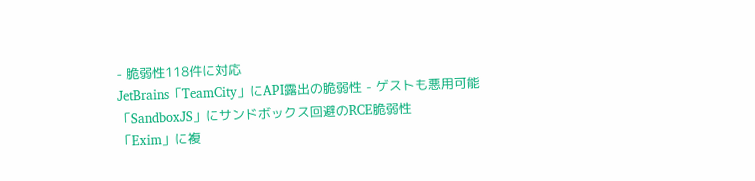- 脆弱性118件に対応
JetBrains「TeamCity」にAPI露出の脆弱性 - ゲストも悪用可能
「SandboxJS」にサンドボックス回避のRCE脆弱性
「Exim」に複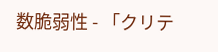数脆弱性 - 「クリテ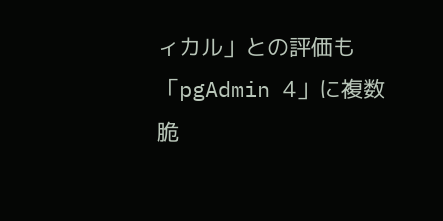ィカル」との評価も
「pgAdmin 4」に複数脆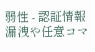弱性 - 認証情報漏洩や任意コマ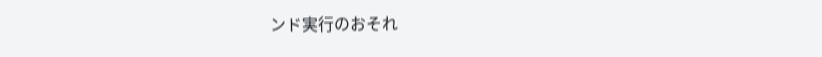ンド実行のおそれ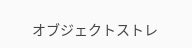オブジェクトストレ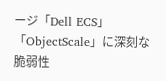ージ「Dell ECS」「ObjectScale」に深刻な脆弱性